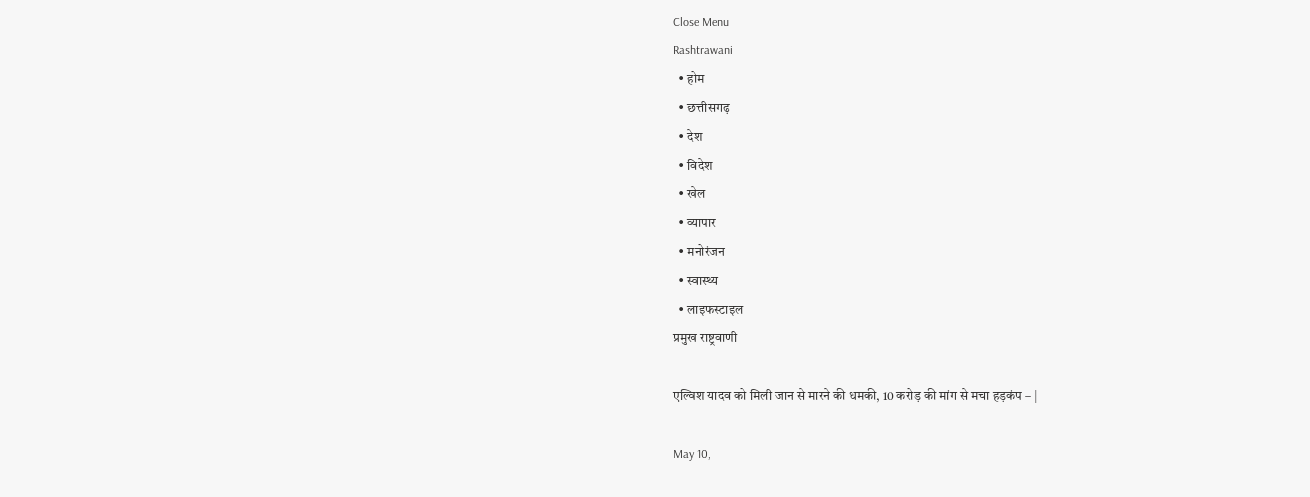Close Menu
Rashtrawani
  • होम
  • छत्तीसगढ़
  • देश
  • विदेश
  • खेल
  • व्यापार
  • मनोरंजन
  • स्वास्थ्य
  • लाइफस्टाइल
प्रमुख राष्ट्रवाणी

एल्विश यादव को मिली जान से मारने की धमकी, 10 करोड़ की मांग से मचा हड़कंप – |

May 10,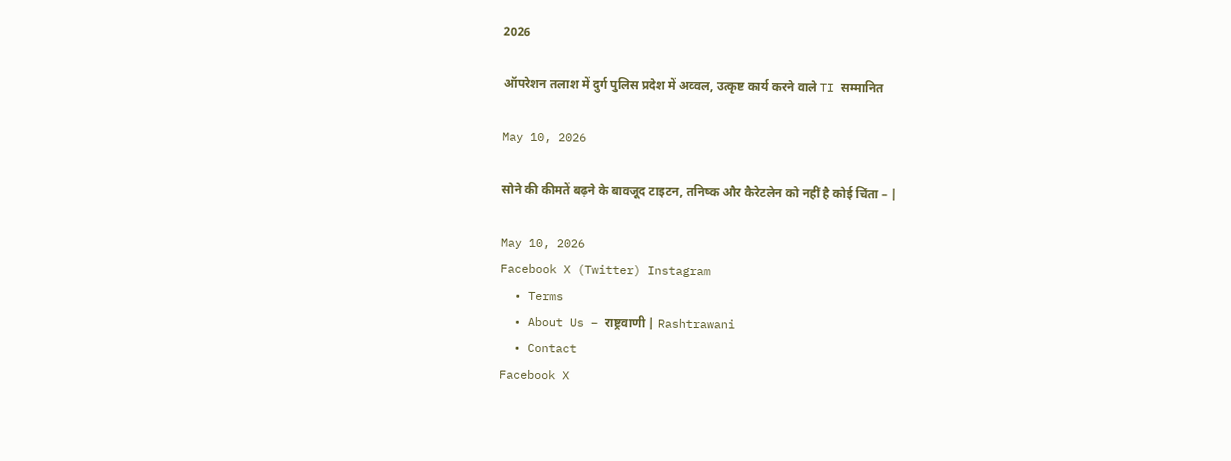2026

ऑपरेशन तलाश में दुर्ग पुलिस प्रदेश में अव्वल, उत्कृष्ट कार्य करने वाले TI सम्मानित

May 10, 2026

सोने की कीमतें बढ़ने के बावजूद टाइटन, तनिष्क और कैरेटलेन को नहीं है कोई चिंता – |

May 10, 2026
Facebook X (Twitter) Instagram
  • Terms
  • About Us – राष्ट्रवाणी | Rashtrawani
  • Contact
Facebook X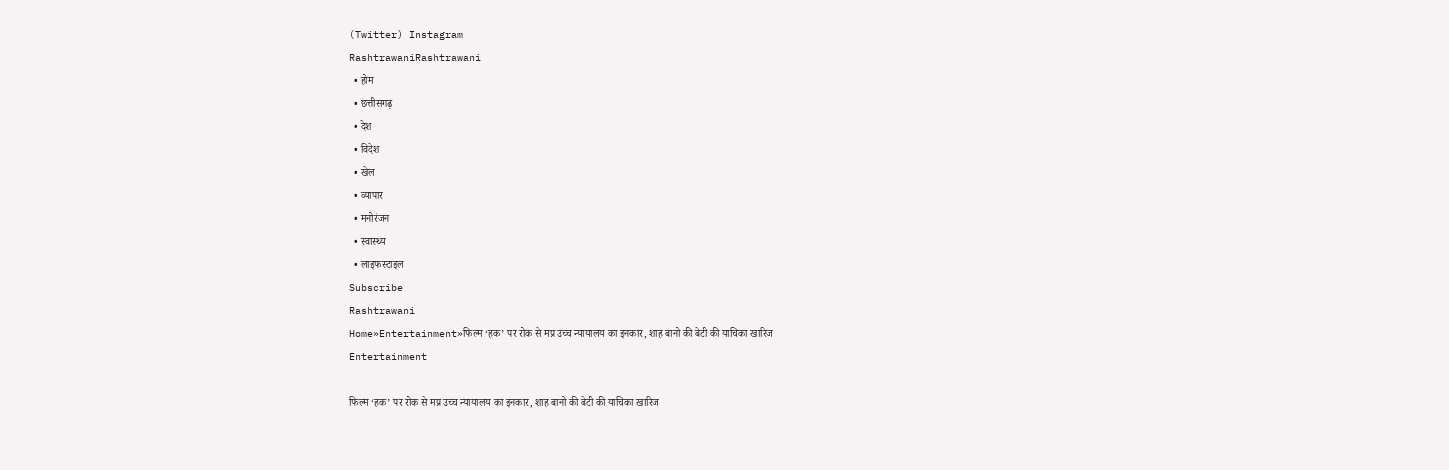(Twitter) Instagram
RashtrawaniRashtrawani
  • होम
  • छत्तीसगढ़
  • देश
  • विदेश
  • खेल
  • व्यापार
  • मनोरंजन
  • स्वास्थ्य
  • लाइफस्टाइल
Subscribe
Rashtrawani
Home»Entertainment»फिल्म ‘हक’ पर रोक से मप्र उच्च न्यायालय का इनकार, शाह बानो की बेटी की याचिका खारिज
Entertainment

फिल्म ‘हक’ पर रोक से मप्र उच्च न्यायालय का इनकार, शाह बानो की बेटी की याचिका खारिज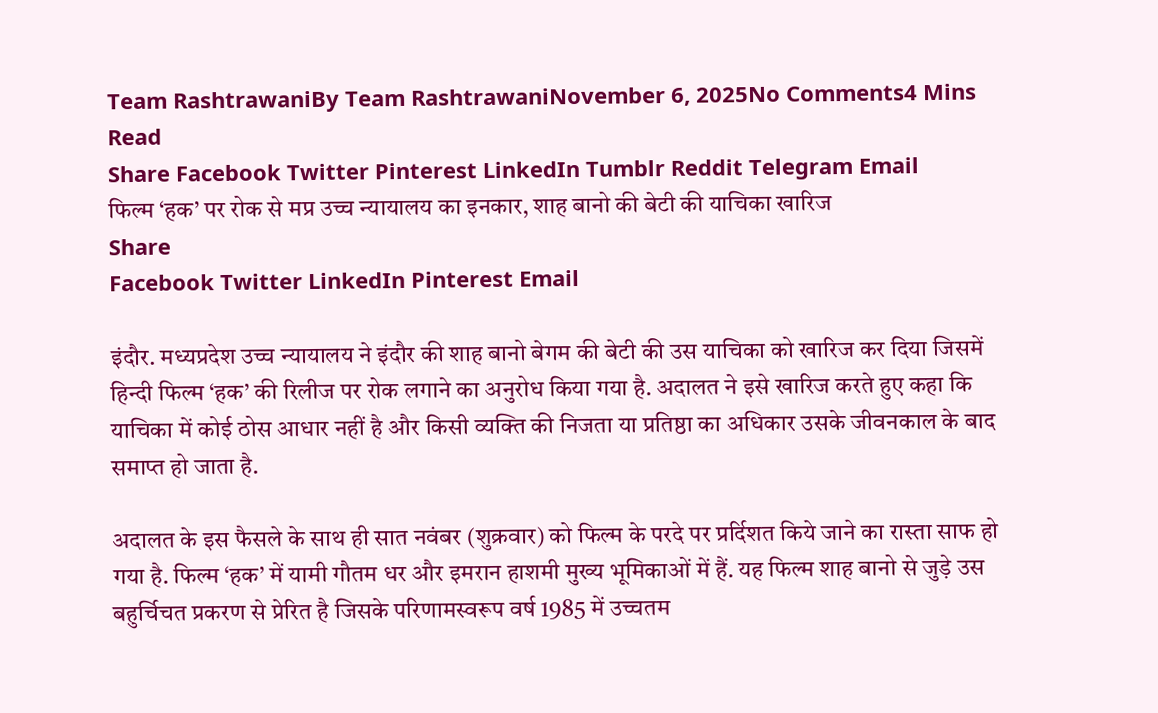Team RashtrawaniBy Team RashtrawaniNovember 6, 2025No Comments4 Mins Read
Share Facebook Twitter Pinterest LinkedIn Tumblr Reddit Telegram Email
फिल्म ‘हक’ पर रोक से मप्र उच्च न्यायालय का इनकार, शाह बानो की बेटी की याचिका खारिज
Share
Facebook Twitter LinkedIn Pinterest Email

इंदौर. मध्यप्रदेश उच्च न्यायालय ने इंदौर की शाह बानो बेगम की बेटी की उस याचिका को खारिज कर दिया जिसमें हिन्दी फिल्म ‘हक’ की रिलीज पर रोक लगाने का अनुरोध किया गया है. अदालत ने इसे खारिज करते हुए कहा कि याचिका में कोई ठोस आधार नहीं है और किसी व्यक्ति की निजता या प्रतिष्ठा का अधिकार उसके जीवनकाल के बाद समाप्त हो जाता है.

अदालत के इस फैसले के साथ ही सात नवंबर (शुक्रवार) को फिल्म के परदे पर प्रर्दिशत किये जाने का रास्ता साफ हो गया है. फिल्म ‘हक’ में यामी गौतम धर और इमरान हाशमी मुख्य भूमिकाओं में हैं. यह फिल्म शाह बानो से जुड़े उस बहुर्चिचत प्रकरण से प्रेरित है जिसके परिणामस्वरूप वर्ष 1985 में उच्चतम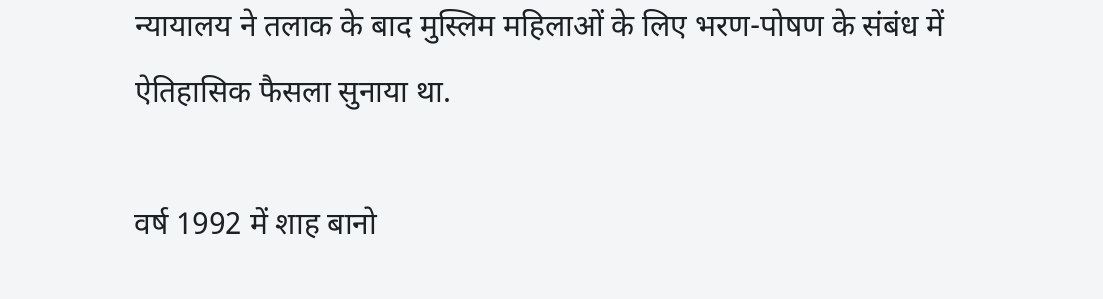न्यायालय ने तलाक के बाद मुस्लिम महिलाओं के लिए भरण-पोषण के संबंध में ऐतिहासिक फैसला सुनाया था.

वर्ष 1992 में शाह बानो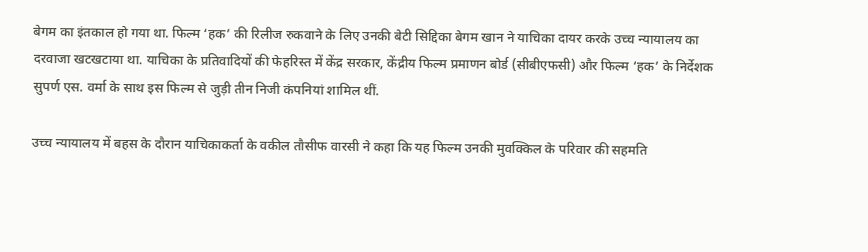बेगम का इंतकाल हो गया था. फिल्म ‘हक’ की रिलीज रुकवाने के लिए उनकी बेटी सिद्दिका बेगम खान ने याचिका दायर करके उच्च न्यायालय का दरवाजा खटखटाया था. याचिका के प्रतिवादियों की फेहरिस्त में केंद्र सरकार, केंद्रीय फिल्म प्रमाणन बोर्ड (सीबीएफसी) और फिल्म ‘हक’ के निर्देशक सुपर्ण एस. वर्मा के साथ इस फिल्म से जुड़ी तीन निजी कंपनियां शामिल थीं.

उच्च न्यायालय में बहस के दौरान याचिकाकर्ता के वकील तौसीफ वारसी ने कहा कि यह फिल्म उनकी मुवक्किल के परिवार की सहमति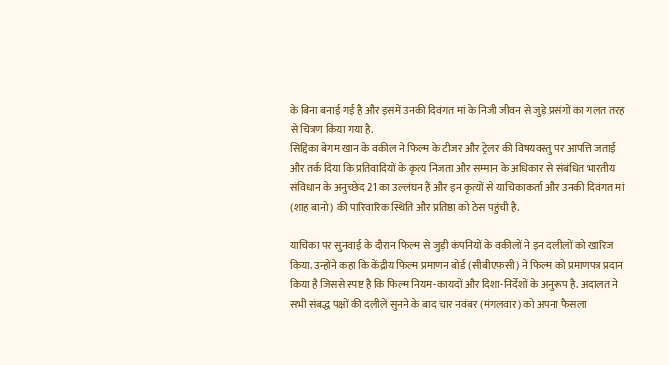के बिना बनाई गई है और इसमें उनकी दिवंगत मां के निजी जीवन से जुड़े प्रसंगों का गलत तरह से चित्रण किया गया है.
सिद्दिका बेगम खान के वकील ने फिल्म के टीजर और ट्रेलर की विषयवस्तु पर आपत्ति जताई और तर्क दिया कि प्रतिवादियों के कृत्य निजता और सम्मान के अधिकार से संबंधित भारतीय संविधान के अनुच्छेद 21 का उल्लंघन हैं और इन कृत्यों से याचिकाकर्ता और उनकी दिवंगत मां (शाह बानो) की पारिवारिक स्थिति और प्रतिष्ठा को ठेस पहुंची है.

याचिका पर सुनवाई के दौरान फिल्म से जुड़ी कंपनियों के वकीलों ने इन दलीलों को खारिज किया. उन्होंने कहा कि केंद्रीय फिल्म प्रमाणन बोर्ड (सीबीएफसी) ने फिल्म को प्रमाणपत्र प्रदान किया है जिससे स्पष्ट है कि फिल्म नियम-कायदों और दिशा-निर्देशों के अनुरूप है. अदालत ने सभी संबद्ध पक्षों की दलीलें सुनने के बाद चार नवंबर (मंगलवार) को अपना फैसला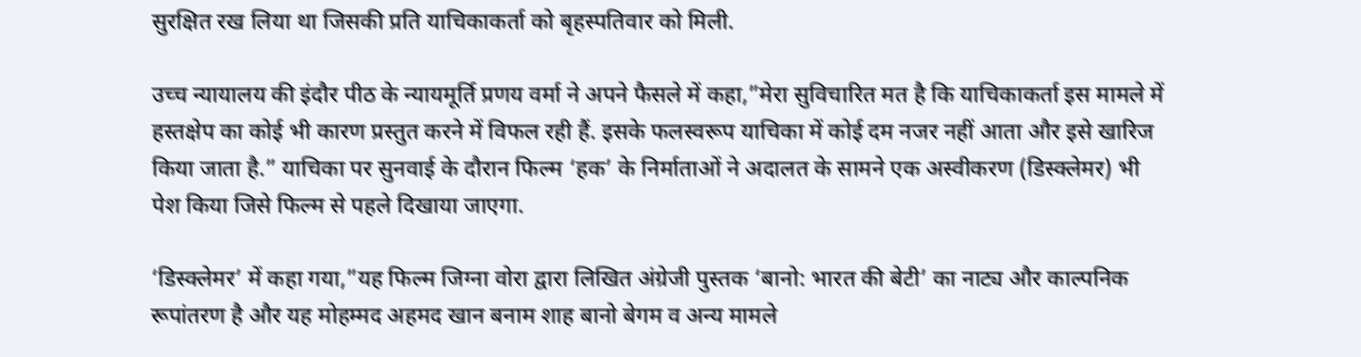सुरक्षित रख लिया था जिसकी प्रति याचिकाकर्ता को बृहस्पतिवार को मिली.

उच्च न्यायालय की इंदौर पीठ के न्यायमूर्ति प्रणय वर्मा ने अपने फैसले में कहा,”मेरा सुविचारित मत है कि याचिकाकर्ता इस मामले में हस्तक्षेप का कोई भी कारण प्रस्तुत करने में विफल रही हैं. इसके फलस्वरूप याचिका में कोई दम नजर नहीं आता और इसे खारिज किया जाता है.” याचिका पर सुनवाई के दौरान फिल्म ‘हक’ के निर्माताओं ने अदालत के सामने एक अस्वीकरण (डिस्क्लेमर) भी पेश किया जिसे फिल्म से पहले दिखाया जाएगा.

‘डिस्क्लेमर’ में कहा गया,”यह फिल्म जिग्ना वोरा द्वारा लिखित अंग्रेजी पुस्तक ‘बानो: भारत की बेटी’ का नाट्य और काल्पनिक रूपांतरण है और यह मोहम्मद अहमद खान बनाम शाह बानो बेगम व अन्य मामले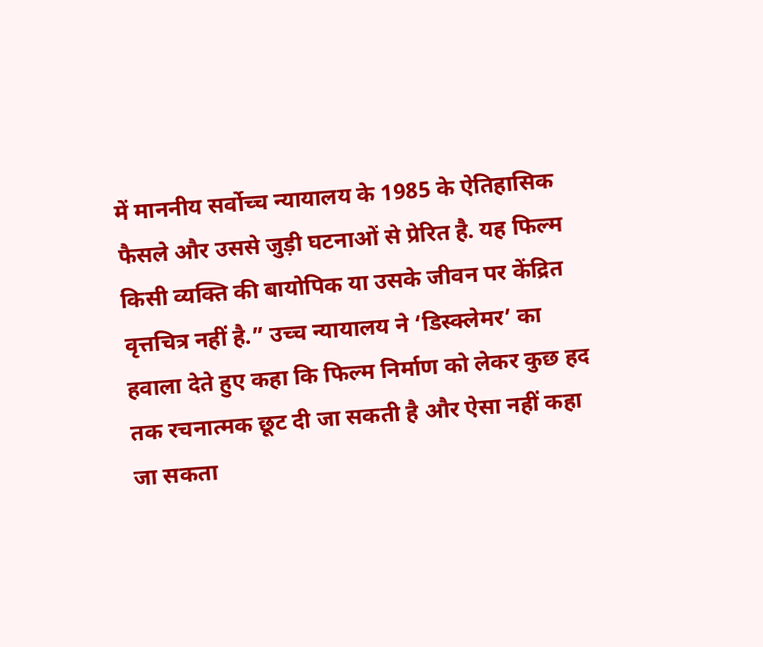में माननीय सर्वोच्च न्यायालय के 1985 के ऐतिहासिक फैसले और उससे जुड़ी घटनाओं से प्रेरित है. यह फिल्म किसी व्यक्ति की बायोपिक या उसके जीवन पर केंद्रित वृत्तचित्र नहीं है.” उच्च न्यायालय ने ‘डिस्क्लेमर’ का हवाला देते हुए कहा कि फिल्म निर्माण को लेकर कुछ हद तक रचनात्मक छूट दी जा सकती है और ऐसा नहीं कहा जा सकता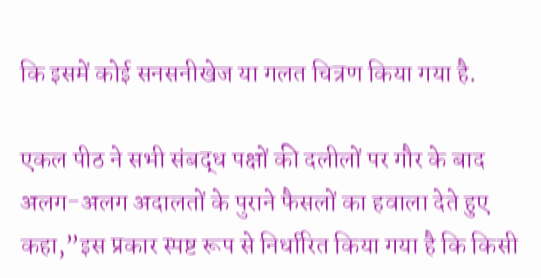कि इसमें कोई सनसनीखेज या गलत चित्रण किया गया है.

एकल पीठ ने सभी संबद्ध पक्षों की दलीलों पर गौर के बाद अलग-अलग अदालतों के पुराने फैसलों का हवाला देते हुए कहा,”इस प्रकार स्पष्ट रूप से निर्धारित किया गया है कि किसी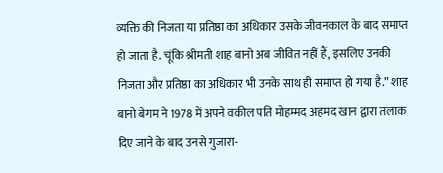व्यक्ति की निजता या प्रतिष्ठा का अधिकार उसके जीवनकाल के बाद समाप्त हो जाता है. चूंकि श्रीमती शाह बानो अब जीवित नहीं हैं, इसलिए उनकी निजता और प्रतिष्ठा का अधिकार भी उनके साथ ही समाप्त हो गया है.” शाह बानो बेगम ने 1978 में अपने वकील पति मोहम्मद अहमद खान द्वारा तलाक दिए जाने के बाद उनसे गुजारा-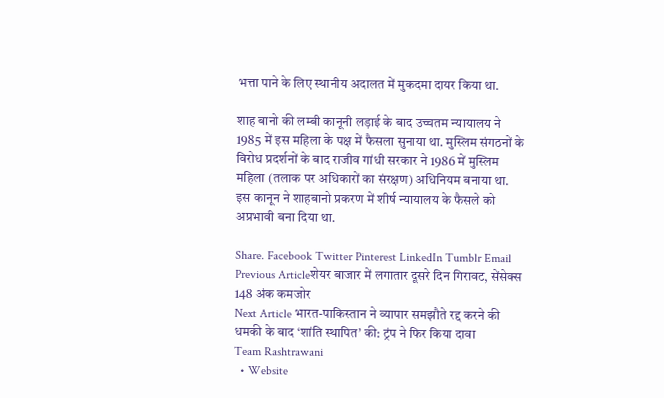भत्ता पाने के लिए स्थानीय अदालत में मुकदमा दायर किया था.

शाह बानो की लम्बी कानूनी लड़ाई के बाद उच्चतम न्यायालय ने 1985 में इस महिला के पक्ष में फैसला सुनाया था. मुस्लिम संगठनों के विरोध प्रदर्शनों के बाद राजीव गांधी सरकार ने 1986 में मुस्लिम महिला (तलाक पर अधिकारों का संरक्षण) अधिनियम बनाया था. इस कानून ने शाहबानो प्रकरण में शीर्ष न्यायालय के फैसले को अप्रभावी बना दिया था.

Share. Facebook Twitter Pinterest LinkedIn Tumblr Email
Previous Articleशेयर बाजार में लगातार दूसरे दिन गिरावट, सेंसेक्स 148 अंक कमजोर
Next Article भारत-पाकिस्तान ने व्यापार समझौते रद्द करने की धमकी के बाद ‘शांति स्थापित’ की: ट्रंप ने फिर किया दावा
Team Rashtrawani
  • Website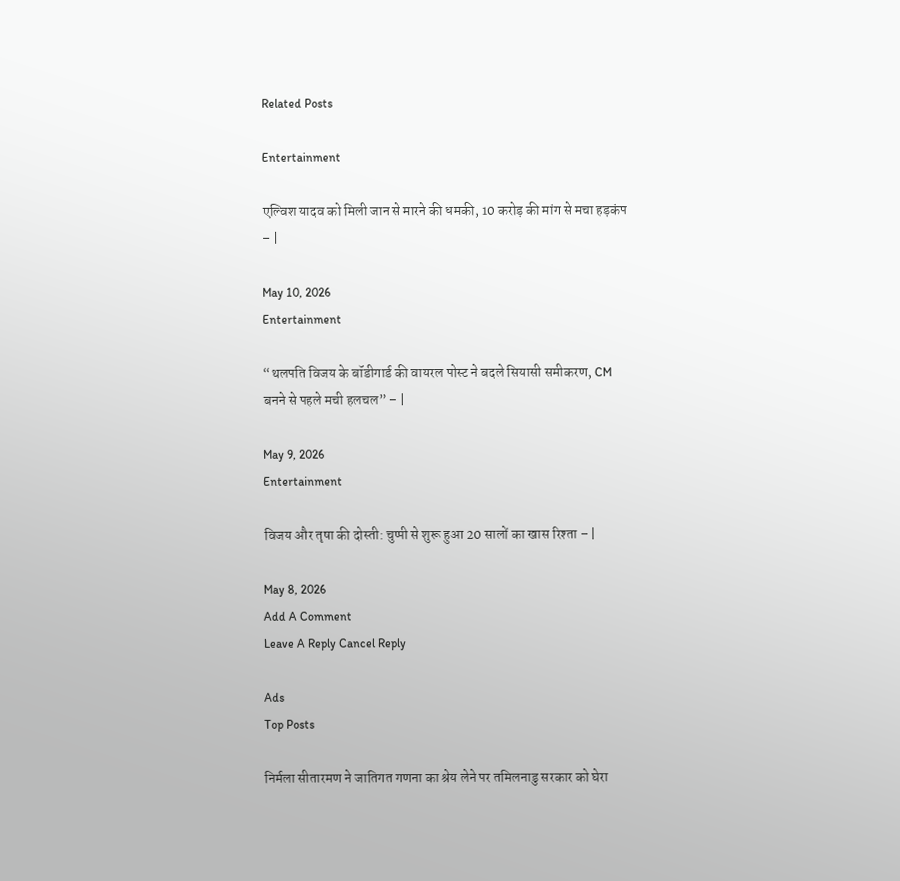Related Posts

Entertainment

एल्विश यादव को मिली जान से मारने की धमकी, 10 करोड़ की मांग से मचा हड़कंप – |

May 10, 2026
Entertainment

“थलपति विजय के बॉडीगार्ड की वायरल पोस्ट ने बदले सियासी समीकरण, CM बनने से पहले मची हलचल” – |

May 9, 2026
Entertainment

विजय और तृषा की दोस्ती: चुप्पी से शुरू हुआ 20 सालों का खास रिश्ता – |

May 8, 2026
Add A Comment
Leave A Reply Cancel Reply

Ads
Top Posts

निर्मला सीतारमण ने जातिगत गणना का श्रेय लेने पर तमिलनाडु सरकार को घेरा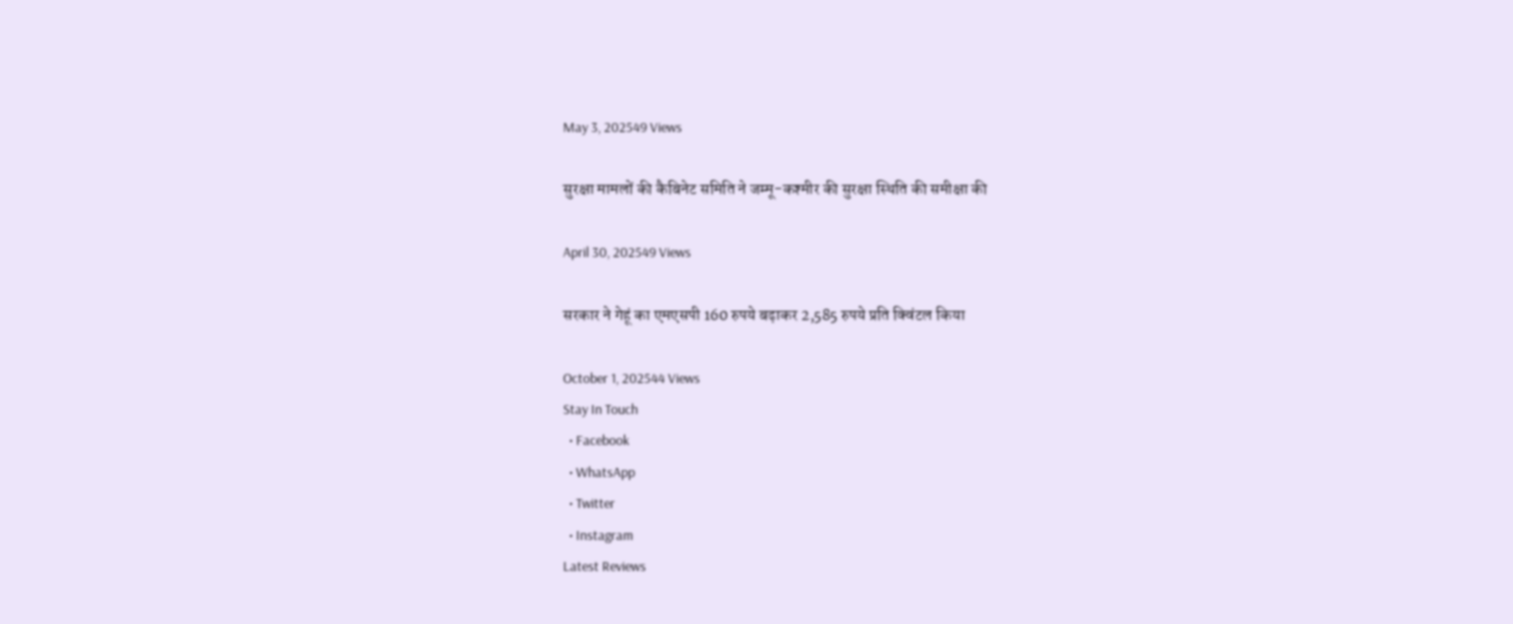May 3, 202549 Views

सुरक्षा मामलों की कैबिनेट समिति ने जम्मू-कश्मीर की सुरक्षा स्थिति की समीक्षा की

April 30, 202549 Views

सरकार ने गेहूं का एमएसपी 160 रुपये बढ़ाकर 2,585 रुपये प्रति क्विंटल किया

October 1, 202544 Views
Stay In Touch
  • Facebook
  • WhatsApp
  • Twitter
  • Instagram
Latest Reviews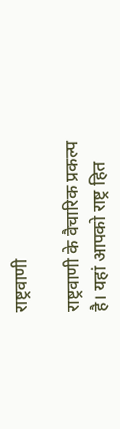राष्ट्रवाणी

राष्ट्रवाणी के वैचारिक प्रकल्प है। यहां आपको राष्ट्र हित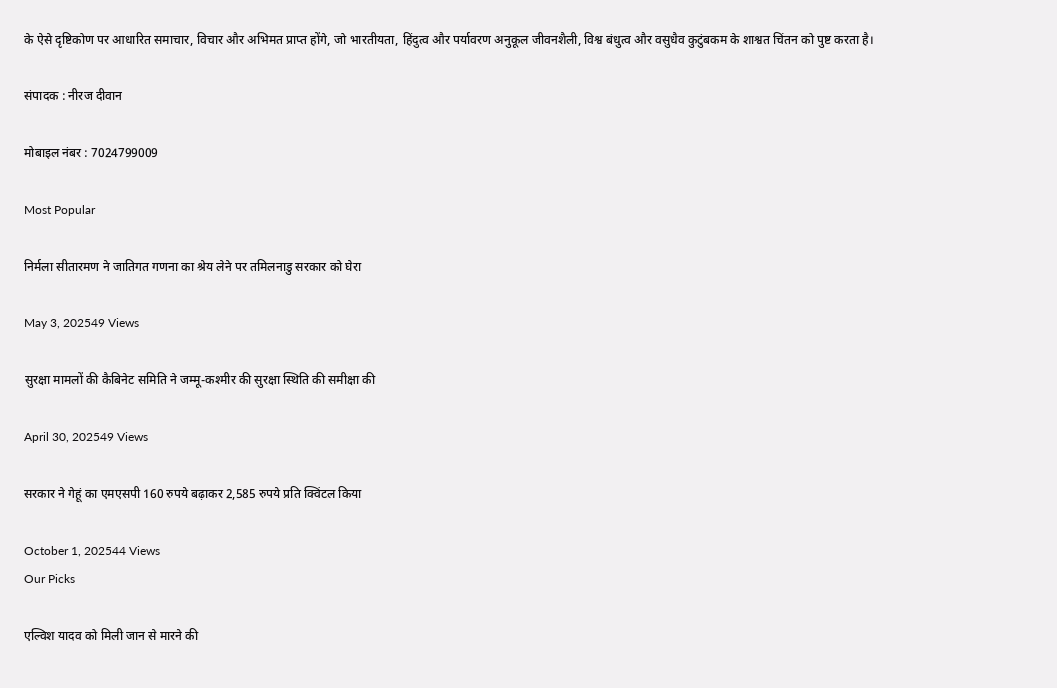के ऐसे दृष्टिकोण पर आधारित समाचार, विचार और अभिमत प्राप्त होंगे, जो भारतीयता, हिंदुत्व और पर्यावरण अनुकूल जीवनशैली, विश्व बंधुत्व और वसुधैव कुटुंबकम के शाश्वत चिंतन को पुष्ट करता है।

संपादक : नीरज दीवान

मोबाइल नंबर : 7024799009

Most Popular

निर्मला सीतारमण ने जातिगत गणना का श्रेय लेने पर तमिलनाडु सरकार को घेरा

May 3, 202549 Views

सुरक्षा मामलों की कैबिनेट समिति ने जम्मू-कश्मीर की सुरक्षा स्थिति की समीक्षा की

April 30, 202549 Views

सरकार ने गेहूं का एमएसपी 160 रुपये बढ़ाकर 2,585 रुपये प्रति क्विंटल किया

October 1, 202544 Views
Our Picks

एल्विश यादव को मिली जान से मारने की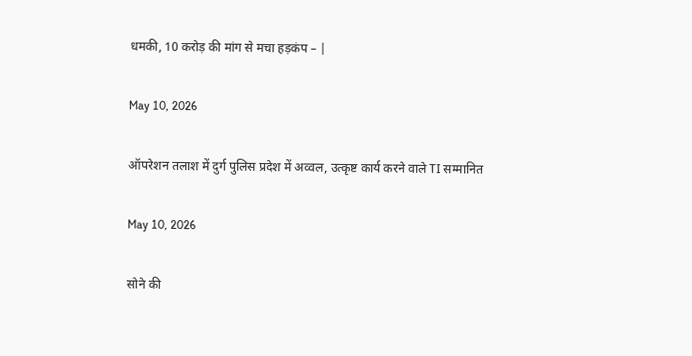धमकी, 10 करोड़ की मांग से मचा हड़कंप – |

May 10, 2026

ऑपरेशन तलाश में दुर्ग पुलिस प्रदेश में अव्वल, उत्कृष्ट कार्य करने वाले TI सम्मानित

May 10, 2026

सोने की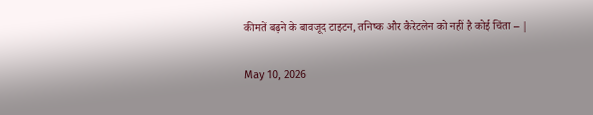कीमतें बढ़ने के बावजूद टाइटन, तनिष्क और कैरेटलेन को नहीं है कोई चिंता – |

May 10, 2026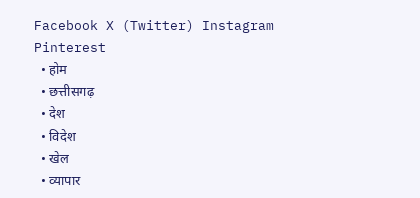Facebook X (Twitter) Instagram Pinterest
  • होम
  • छत्तीसगढ़
  • देश
  • विदेश
  • खेल
  • व्यापार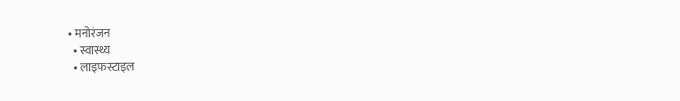• मनोरंजन
  • स्वास्थ्य
  • लाइफस्टाइल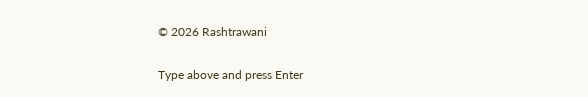© 2026 Rashtrawani

Type above and press Enter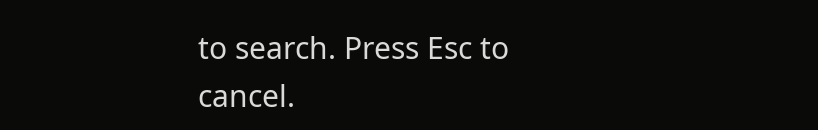to search. Press Esc to cancel.